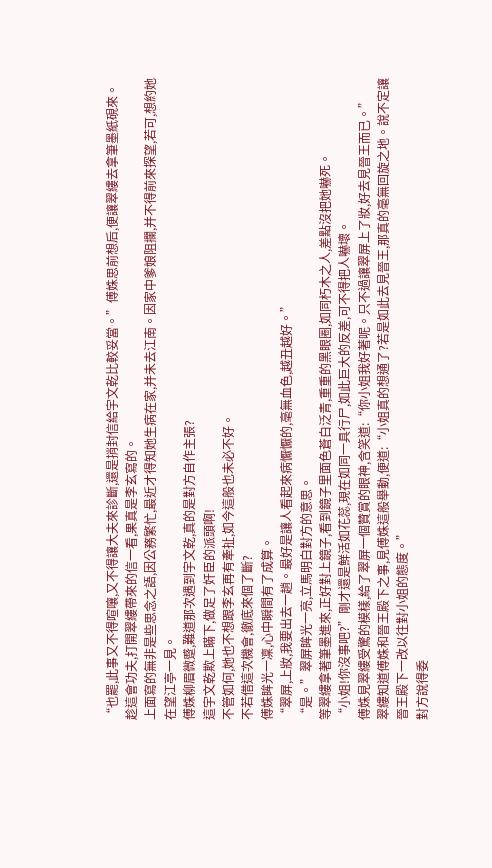“也罷,此事又不得喧嚷,又不得讓大夫來診斷,還是捎封信給宇文乾比較妥當。”傅姝思前想后,便讓翠縷去拿筆墨紙硯來。
趁這會功夫,打開翠縷帶來的信一看,果真是李玄寫的。
上面寫的無非是些思念之語,因公務繁忙,最近才得知她生病在家,并未去江南。因家中爹娘阻攔,并不得前來探望,若可,想約她在望江亭一見。
傅姝柳眉微蹙,難道那次遇到宇文乾,真的是對方自作主張?
這宇文乾欺上瞞下,做足了奸臣的派頭啊!
不管如何,她也不想跟李玄再有牽扯,如今這般也未必不好。
不若借這次機會,徹底來個了斷?
傅姝眸光一凜,心中瞬間有了成算。
“翠屏,上妝,我要出去一趟。最好是讓人看起來病懨懨的,毫無血色,越丑越好。”
“是。”翠屏眸光一亮,立馬明白對方的意思。
等翠縷拿著筆墨進來,正好對上鏡子,看到鏡子里面色蒼白泛青,重重的黑眼圈,如同朽木之人,差點沒把她嚇死。
“小姐!你沒事吧?”剛才還是鮮活如花蕊,現在如同一具行尸,如此巨大的反差,可不得把人嚇壞。
傅姝見翠縷受驚的模樣,給了翠屏一個贊賞的眼神,含笑道:“你小姐我好著呢。只不過讓翠屏上了妝,好去見晉王而已。”
翠縷知道傅姝和晉王殿下之事,見傅姝這般舉動,便道:“小姐真的想通了?若是如此去見晉王,那真的毫無回旋之地。說不定讓晉王殿下一改以往對小姐的態度。”
對方說得委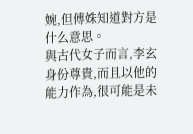婉,但傅姝知道對方是什么意思。
與古代女子而言,李玄身份尊貴,而且以他的能力作為,很可能是未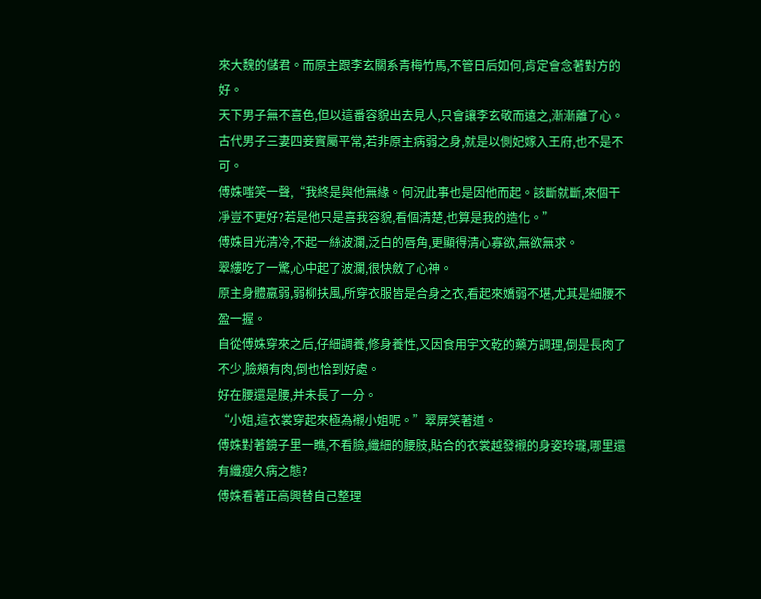來大魏的儲君。而原主跟李玄關系青梅竹馬,不管日后如何,肯定會念著對方的好。
天下男子無不喜色,但以這番容貌出去見人,只會讓李玄敬而遠之,漸漸離了心。
古代男子三妻四妾實屬平常,若非原主病弱之身,就是以側妃嫁入王府,也不是不可。
傅姝嗤笑一聲,“我終是與他無緣。何況此事也是因他而起。該斷就斷,來個干凈豈不更好?若是他只是喜我容貌,看個清楚,也算是我的造化。”
傅姝目光清冷,不起一絲波瀾,泛白的唇角,更顯得清心寡欲,無欲無求。
翠縷吃了一驚,心中起了波瀾,很快斂了心神。
原主身體羸弱,弱柳扶風,所穿衣服皆是合身之衣,看起來嬌弱不堪,尤其是細腰不盈一握。
自從傅姝穿來之后,仔細調養,修身養性,又因食用宇文乾的藥方調理,倒是長肉了不少,臉頰有肉,倒也恰到好處。
好在腰還是腰,并未長了一分。
“小姐,這衣裳穿起來極為襯小姐呢。”翠屏笑著道。
傅姝對著鏡子里一瞧,不看臉,纖細的腰肢,貼合的衣裳越發襯的身姿玲瓏,哪里還有纖瘦久病之態?
傅姝看著正高興替自己整理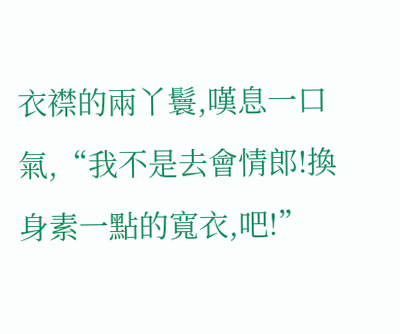衣襟的兩丫鬟,嘆息一口氣,“我不是去會情郎!換身素一點的寬衣,吧!”